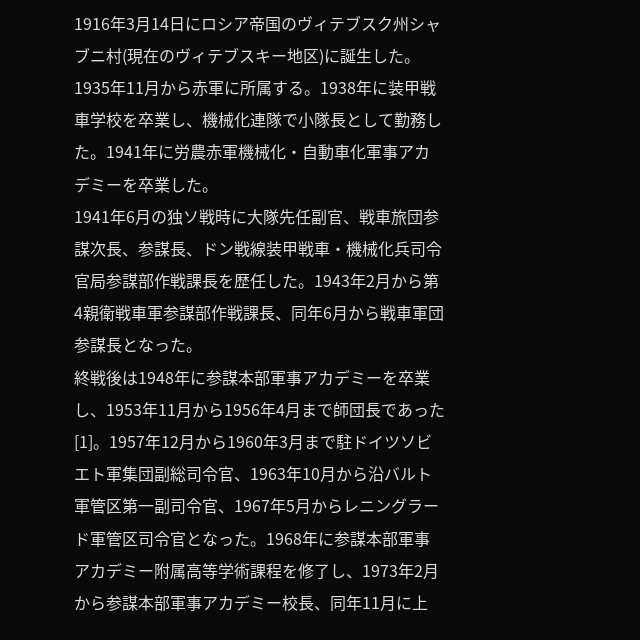1916年3月14日にロシア帝国のヴィテブスク州シャブニ村(現在のヴィテブスキー地区)に誕生した。1935年11月から赤軍に所属する。1938年に装甲戦車学校を卒業し、機械化連隊で小隊長として勤務した。1941年に労農赤軍機械化・自動車化軍事アカデミーを卒業した。
1941年6月の独ソ戦時に大隊先任副官、戦車旅団参謀次長、参謀長、ドン戦線装甲戦車・機械化兵司令官局参謀部作戦課長を歴任した。1943年2月から第4親衛戦車軍参謀部作戦課長、同年6月から戦車軍団参謀長となった。
終戦後は1948年に参謀本部軍事アカデミーを卒業し、1953年11月から1956年4月まで師団長であった[1]。1957年12月から1960年3月まで駐ドイツソビエト軍集団副総司令官、1963年10月から沿バルト軍管区第一副司令官、1967年5月からレニングラード軍管区司令官となった。1968年に参謀本部軍事アカデミー附属高等学術課程を修了し、1973年2月から参謀本部軍事アカデミー校長、同年11月に上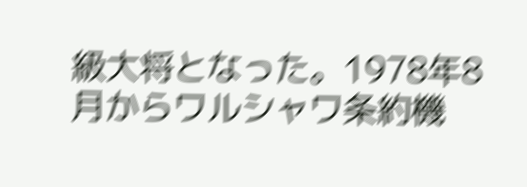級大将となった。1978年8月からワルシャワ条約機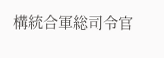構統合軍総司令官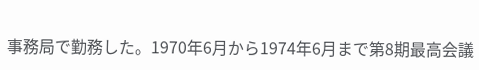事務局で勤務した。1970年6月から1974年6月まで第8期最高会議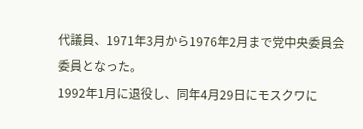代議員、1971年3月から1976年2月まで党中央委員会委員となった。
1992年1月に退役し、同年4月29日にモスクワに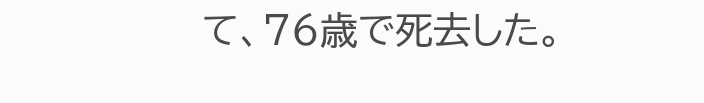て、76歳で死去した。